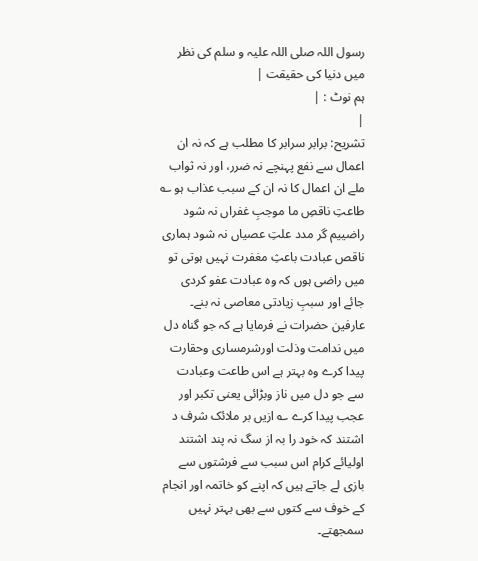رسول اللہ صلی اللہ علیہ و سلم کی نظر میں دنیا کی حقیقت |
ہم نوٹ : |
|
تشریح: برابر سرابر کا مطلب ہے کہ نہ ان اعمال سے نفع پہنچے نہ ضرر، اور نہ ثواب ملے ان اعمال کا نہ ان کے سبب عذاب ہو ؎ طاعتِ ناقصِ ما موجبِ غفراں نہ شود راضییم گر مدد علتِ عصیاں نہ شود ہماری ناقص عبادت باعثِ مغفرت نہیں ہوتی تو میں راضی ہوں کہ وہ عبادت عفو کردی جائے اور سببِ زیادتی معاصی نہ بنے۔ عارفین حضرات نے فرمایا ہے کہ جو گناہ دل میں ندامت وذلت اورشرمساری وحقارت پیدا کرے وہ بہتر ہے اس طاعت وعبادت سے جو دل میں ناز وبڑائی یعنی تکبر اور عجب پیدا کرے ؎ ازیں بر ملائک شرف د اشتند کہ خود را بہ از سگ نہ پند اشتند اولیائے کرام اس سبب سے فرشتوں سے بازی لے جاتے ہیں کہ اپنے کو خاتمہ اور انجام کے خوف سے کتوں سے بھی بہتر نہیں سمجھتے۔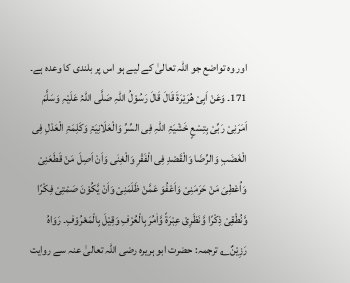اور وہ تواضع جو اللہ تعالیٰ کے لیے ہو اس پر بلندی کا وعدہ ہے۔ 171۔ وَعَنْ اَبِیْ ھُرَیْرَۃَ قَالَ قَالَ رَسُوْلُ اللہِ صَلَّی اللہُ عَلَیْہِ وَسَلَّمَ اَمَرَنِیْ رَبِّیْ بِتِسْعٍ خَشْیَۃِ اللہِ فِی السِّرِّ وَالْعَلَانِیَۃِ وَکَلِمَۃِ الْعَدْلِ فِی الْغَضَبِ وَالرِّضَا وَالْقَصْدِ فِی الْفَقْرِ وَالْغِنٰی وَاَنْ اَصِلَ مَنْ قَطَعَنِیْ وَاُعْطِیَ مَنْ حَرَمَنِیْ وَاَعْفُوَ عَمَّنْ ظَلَمَنِیْ وَاَنْ یَّکُوْنَ صَمْتِیْ فِکْرًا وَّنُطْقِیْ ذِکْرًا وَّنَظَرِیْ عِبْرَۃً وَّاٰمُرَ بِالْعُرْفِ وَقِیْلَ بِالْمَعْرُوْفِ۔ رَوَاہُ رَزِیْنٌ؎ ترجمہ: حضرت ابو ہریرہ رضی اللہ تعالیٰ عنہ سے روایت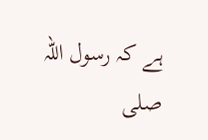ہے کہ رسول اللہ صلی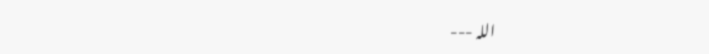اللہ ---